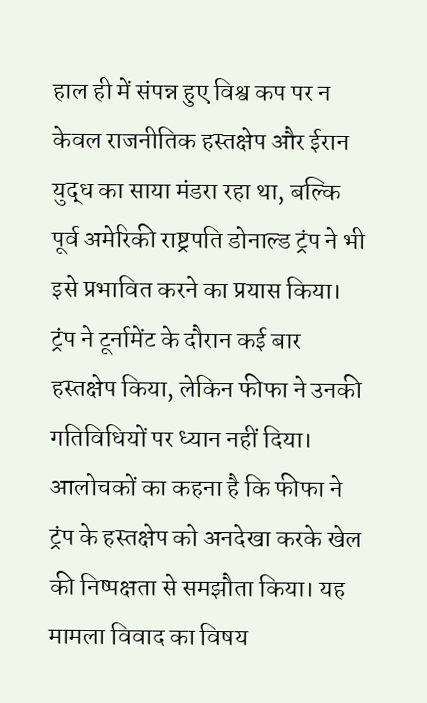हाल ही में संपन्न हुए विश्व कप पर न केवल राजनीतिक हस्तक्षेप और ईरान युद्ध का साया मंडरा रहा था, बल्कि पूर्व अमेरिकी राष्ट्रपति डोनाल्ड ट्रंप ने भी इसे प्रभावित करने का प्रयास किया। ट्रंप ने टूर्नामेंट के दौरान कई बार हस्तक्षेप किया, लेकिन फीफा ने उनकी गतिविधियों पर ध्यान नहीं दिया। आलोचकों का कहना है कि फीफा ने ट्रंप के हस्तक्षेप को अनदेखा करके खेल की निष्पक्षता से समझौता किया। यह मामला विवाद का विषय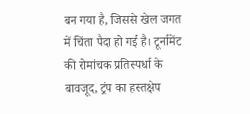बन गया है, जिससे खेल जगत में चिंता पैदा हो गई है। टूर्नामेंट की रोमांचक प्रतिस्पर्धा के बावजूद, ट्रंप का हस्तक्षेप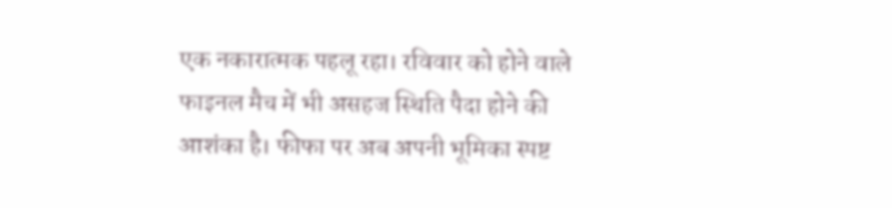एक नकारात्मक पहलू रहा। रविवार को होने वाले फाइनल मैच में भी असहज स्थिति पैदा होने की आशंका है। फीफा पर अब अपनी भूमिका स्पष्ट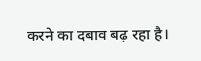करने का दबाव बढ़ रहा है।